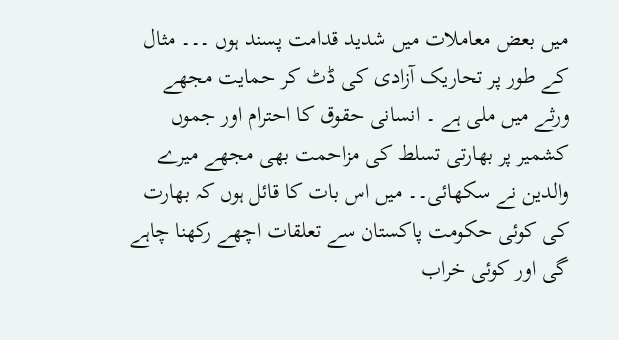میں بعض معاملات میں شدید قدامت پسند ہوں ۔۔۔ مثال کے طور پر تحاریک آزادی کی ڈٹ کر حمایت مجھے ورثے میں ملی ہے ۔ انسانی حقوق کا احترام اور جموں کشمیر پر بھارتی تسلط کی مزاحمت بھی مجھے میرے والدین نے سکھائی۔۔ میں اس بات کا قائل ہوں کہ بھارت کی کوئی حکومت پاکستان سے تعلقات اچھے رکھنا چاہے گی اور کوئی خراب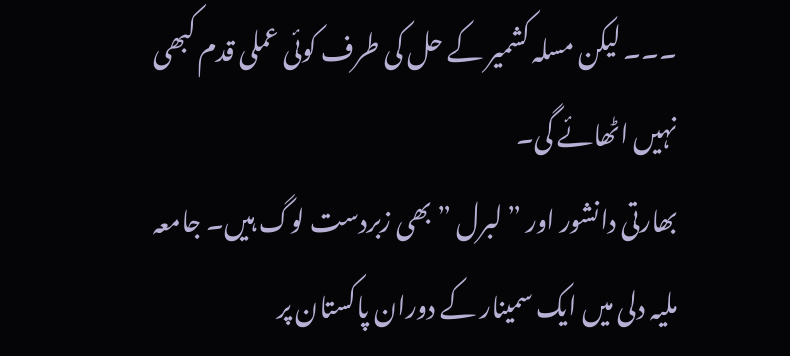۔۔۔ لیکن مسلہ کشمیر کے حل کی طرف کوئی عملی قدم کبھی نہیں اٹھائے گی۔
بھارتی دانشور اور ” لبرل ” بھی زبردست لوگ ہیں۔ جامعہ ملیہ دلی میں ایک سمینار کے دوران پاکستان پر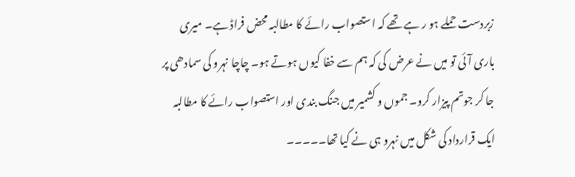زبردست حملے ہو ر ہے تھے کہ استصواب رائے کا مطالبہ محض فراڈ ہے۔ میری باری آئی تو میں نے عرض کی کہ ہم سے خفا کیوں ہوتے ہو۔ چاچا نہرو کی سمادھی پر جا کر جوتم پیزار کرو۔ جموں و کشمیر میں جنگ بندی اور استصواب رائے کا مطالبہ ایک قرارداد کی شکل میں نہرو ہی نے کیا تھا۔۔۔۔۔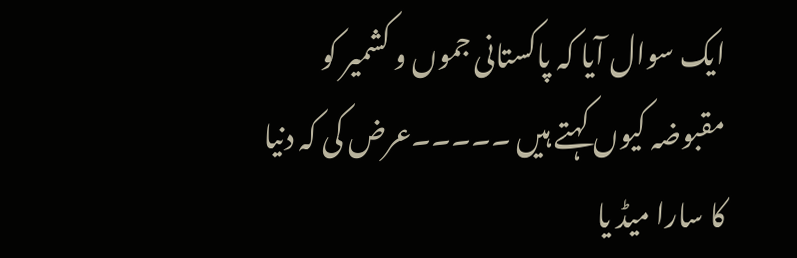ایک سوال آیا کہ پاکستانی جموں و کشمیر کو مقبوضہ کیوں کہتے ہیں ۔۔۔۔۔عرض کی کہ دنیا کا سارا میڈ یا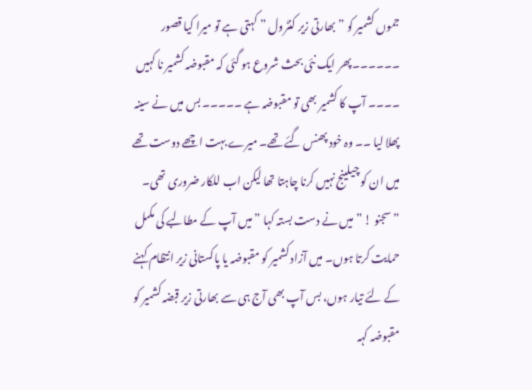جموں کشمیر کو ” بھارتی زیر کنٹرول ” کہتی ہے تو میرا کیا قصور ۔۔۔۔۔۔ پھر ایک نئی بحث شروع ہو گئی کہ مقبوضہ کشمیر نا کہیں ۔۔۔۔ آپ کا کشمیر بھی تو مقبوضہ ہے ۔۔۔۔۔ بس میں نے سینہ پھلا لیا ۔۔ وہ خود پھنس گئے تھے۔ میرے بہت اچھے دوست تھے میں ان کو چیلینج نہیں کرنا چاہتا تھا لیکن اب للکار ضروری تھی۔
” سجنو ! ” میں نے دست بستہ کہا ” میں آپ کے مطالبے کی مکمل حمایت کرتا ہوں۔ میں آزاد کشمیر کو مقبوضہ یا پاکستانی زیر انتظام کہنے کے لئے تیار ہوں، بس آپ بھی آج ہی سے بھارتی زیر قبضہ کشمیر کو مقبوضہ کہہ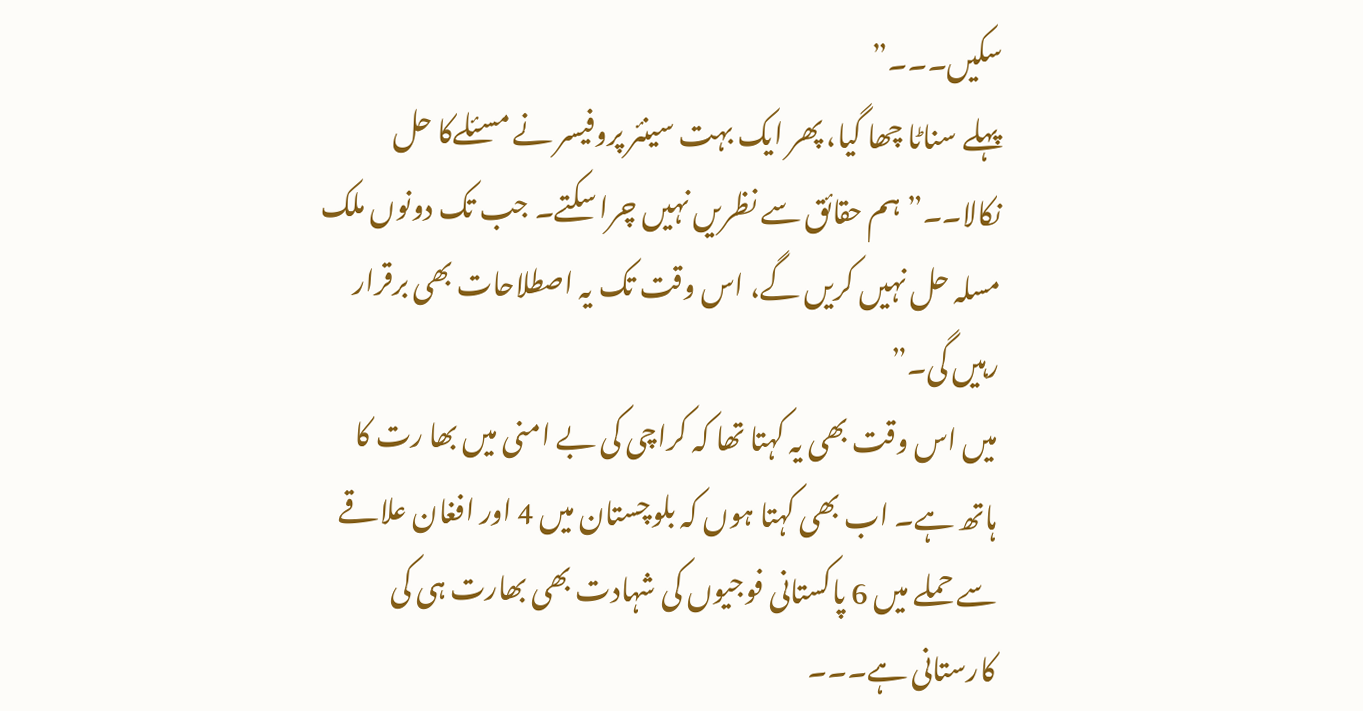سکیں۔۔۔”
پہلے سناٹا چھا گیا، پھر ایک بہت سینئر پروفیسر نے مسئلےکا حل نکالا۔۔” ہم حقائق سے نظریں نہیں چرا سکتے۔ جب تک دونوں ملک مسلہ حل نہیں کریں گے، اس وقت تک یہ اصطلاحات بھی برقرار رہیں گی۔”
میں اس وقت بھی یہ کہتا تھا کہ کراچی کی بے امنی میں بھا رت کا ہاتھ ہے۔ اب بھی کہتا ہوں کہ بلوچستان میں 4 اور افغان علاقے سے حملے میں 6 پاکستانی فوجیوں کی شہادت بھی بھارت ہی کی کارستانی ہے۔۔۔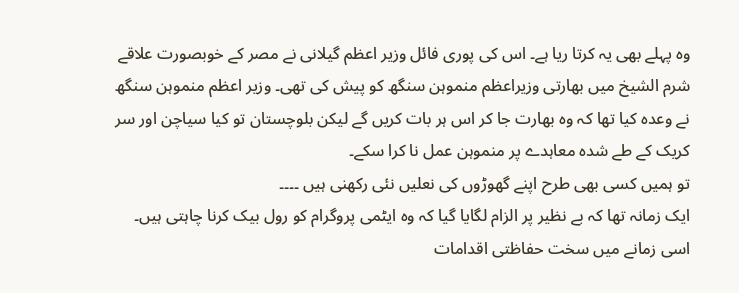وہ پہلے بھی یہ کرتا ریا ہے۔ اس کی پوری فائل وزیر اعظم گیلانی نے مصر کے خوبصورت علاقے شرم الشیخ میں بھارتی وزیراعظم منموہن سنگھ کو پیش کی تھی۔ وزیر اعظم منموہن سنگھ نے وعدہ کیا تھا کہ وہ بھارت جا کر اس ہر بات کریں گے لیکن بلوچستان تو کیا سیاچن اور سر کریک کے طے شدہ معاہدے پر منموہن عمل نا کرا سکے۔
تو ہمیں کسی بھی طرح اپنے گھوڑوں کی نعلیں نئی رکھنی ہیں ۔۔۔۔
ایک زمانہ تھا کہ بے نظیر پر الزام لگایا گیا کہ وہ ایٹمی پروگرام کو رول بیک کرنا چاہتی ہیں۔ اسی زمانے میں سخت حفاظتی اقدامات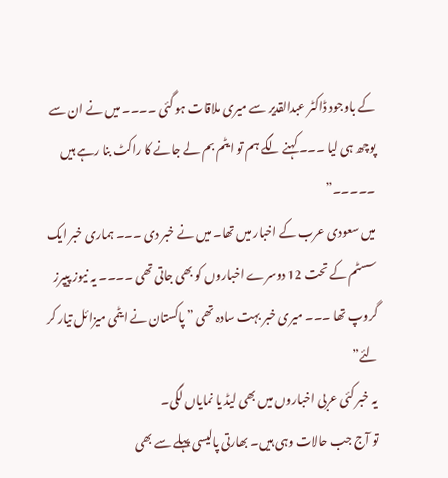کے باوجود ڈاکٹر عبدالقدیر سے میری ملاقات ہو گئی ۔۔۔۔ میں نے ان سے پوچھ ہی لیا ۔۔۔ کہنے لگے ہم تو ایٹم بم لے جانے کا راکٹ بنا رہے ہیں ۔۔۔۔۔”
میں سعودی عرب کے اخبار میں تھا۔ میں نے خبر دی ۔۔۔ ہماری خبر ایک سسٹم کے تحت 12 دوسرے اخباروں کو بھی جاتی تھی ۔۔۔۔ یہ نیوز پیپرز گروپ تھا ۔۔۔ میری خبر بہت سادہ تھی ” پاکستان نے ایٹمی میزائل تیار کر لئے”
یہ خبر کئی عربی اخباروں میں بھی لیڈ یا نمایاں لگی۔
تو آج جب حالات وہی ہیں۔ بھارتی پالیسی پہلے سے بھی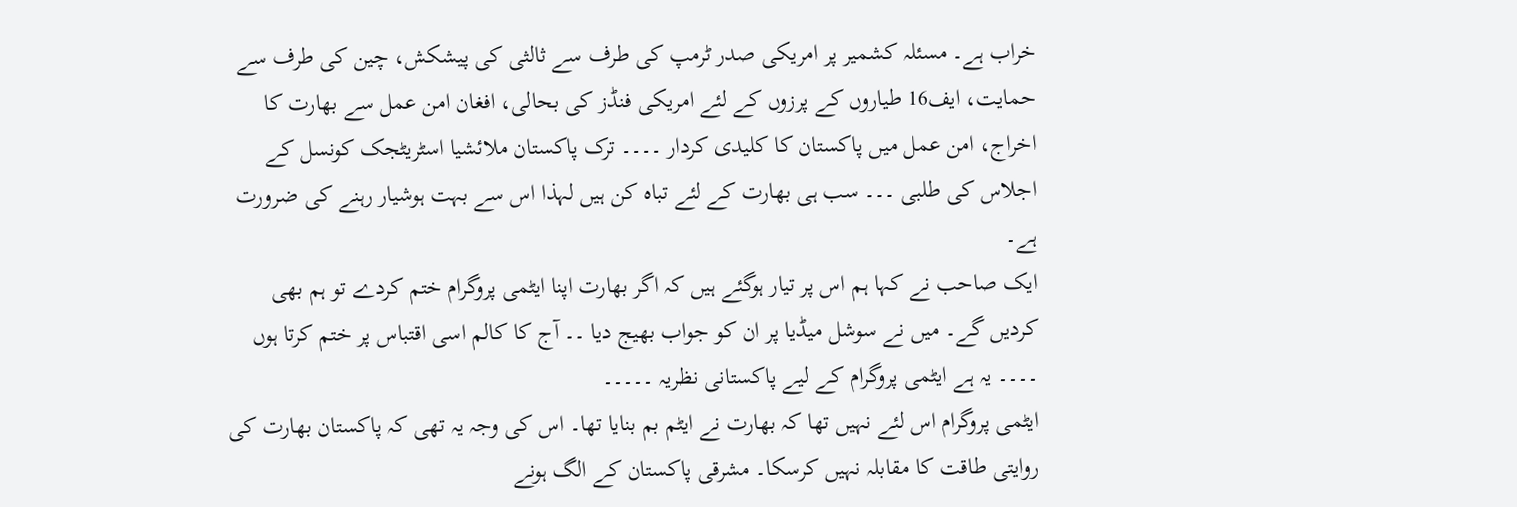خراب ہے۔ مسئلہ کشمیر پر امریکی صدر ٹرمپ کی طرف سے ثالثی کی پیشکش، چین کی طرف سے حمایت، ایف16 طیاروں کے پرزوں کے لئے امریکی فنڈز کی بحالی، افغان امن عمل سے بھارت کا اخراج، امن عمل میں پاکستان کا کلیدی کردار ۔۔۔۔ ترک پاکستان ملائشیا اسٹریٹجک کونسل کے اجلاس کی طلبی ۔۔۔ سب ہی بھارت کے لئے تباہ کن ہیں لہذا اس سے بہت ہوشیار رہنے کی ضرورت ہے۔
ایک صاحب نے کہا ہم اس پر تیار ہوگئے ہیں کہ اگر بھارت اپنا ایٹمی پروگرام ختم کردے تو ہم بھی کردیں گے۔ میں نے سوشل میڈیا پر ان کو جواب بھیج دیا ۔۔ آج کا کالم اسی اقتباس پر ختم کرتا ہوں ۔۔۔۔ یہ ہے ایٹمی پروگرام کے لیے پاکستانی نظریہ ۔۔۔۔۔
ایٹمی پروگرام اس لئے نہیں تھا کہ بھارت نے ایٹم بم بنایا تھا۔ اس کی وجہ یہ تھی کہ پاکستان بھارت کی روایتی طاقت کا مقابلہ نہیں کرسکا۔ مشرقی پاکستان کے الگ ہونے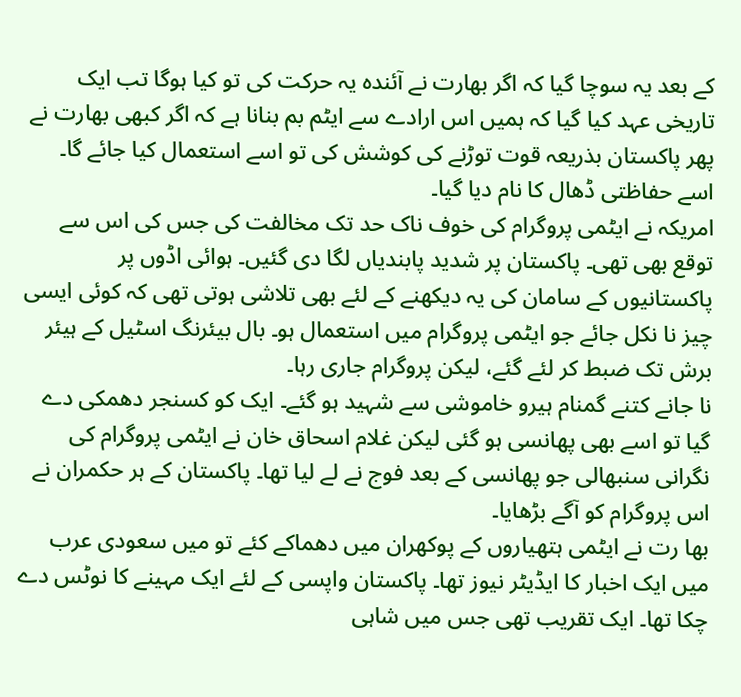کے بعد یہ سوچا گیا کہ اگر بھارت نے آئندہ یہ حرکت کی تو کیا ہوگا تب ایک تاریخی عہد کیا گیا کہ ہمیں اس ارادے سے ایٹم بم بنانا ہے کہ اگر کبھی بھارت نے پھر پاکستان بذریعہ قوت توڑنے کی کوشش کی تو اسے استعمال کیا جائے گا۔ اسے حفاظتی ڈھال کا نام دیا گیا۔
امریکہ نے ایٹمی پروگرام کی خوف ناک حد تک مخالفت کی جس کی اس سے توقع بھی تھی۔ پاکستان پر شدید پابندیاں لگا دی گئیں۔ ہوائی اڈوں پر پاکستانیوں کے سامان کی یہ دیکھنے کے لئے بھی تلاشی ہوتی تھی کہ کوئی ایسی چیز نا نکل جائے جو ایٹمی پروگرام میں استعمال ہو۔ بال بیئرنگ اسٹیل کے ہیئر برش تک ضبط کر لئے گئے، لیکن پروگرام جاری رہا۔
نا جانے کتنے گمنام ہیرو خاموشی سے شہید ہو گئے۔ ایک کو کسنجر دھمکی دے گیا تو اسے بھی پھانسی ہو گئی لیکن غلام اسحاق خان نے ایٹمی پروگرام کی نگرانی سنبھالی جو پھانسی کے بعد فوج نے لے لیا تھا۔ پاکستان کے ہر حکمران نے اس پروگرام کو آگے بڑھایا۔
بھا رت نے ایٹمی ہتھیاروں کے پوکھران میں دھماکے کئے تو میں سعودی عرب میں ایک اخبار کا ایڈیٹر نیوز تھا۔ پاکستان واپسی کے لئے ایک مہینے کا نوٹس دے چکا تھا۔ ایک تقریب تھی جس میں شاہی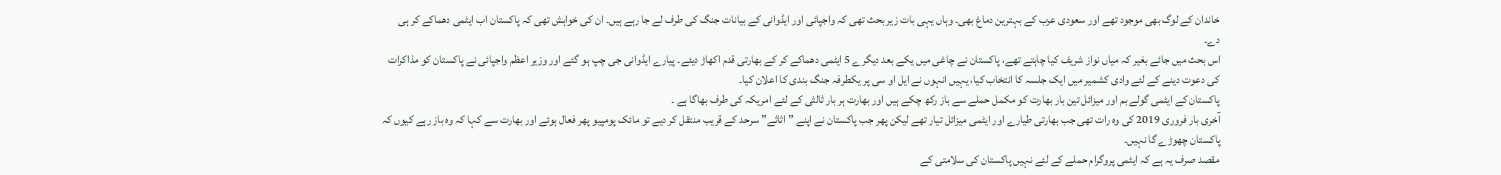خاندان کے لوگ بھی موجود تھے اور سعودی عرب کے بہترین دماغ بھی۔ وہاں یہی بات زیر بحث تھی کہ واجپائی اور ایڈوانی کے بیانات جنگ کی طرف لے جا رہے ہیں۔ ان کی خواہش تھی کہ پاکستان اب ایٹمی دھماکے کر ہی دے۔
اس بحث میں جائے بغیر کہ میاں نواز شریف کیا چاہتے تھے، پاکستان نے چاغی میں یکے بعد دیگرے 5 ایٹمی دھماکے کر کے بھارتی قدم اکھاڑ دیئے۔ پیارے ایڈوانی جی چپ ہو گئے اور وزیر اعظم واجپائی نے پاکستان کو مذاکرات کی دعوت دینے کے لئے وادی کشمیر میں ایک جلسہ کا انتخاب کیا، یہیں انہوں نے ایل او سی پر یکطرفہ جنگ بندی کا اعلان کیا۔
پاکستان کے ایٹمی گولے بم اور میزائل تین بار بھارت کو مکمل حملے سے باز رکھ چکے ہیں اور بھارت ہر بار ثالثی کے لئے امریکہ کی طرف بھاگا ہے ۔
آخری بار فروری 2019 کی وہ رات تھی جب بھارتی طیارے اور ایٹمی میزائل تیار تھے لیکن پھر جب پاکستان نے اپنے ” اثاثے” سرحد کے قریب منتقل کر دیے تو مائک پومپیو پھر فعال ہوئے اور بھارت سے کہا کہ وہ باز رہے کیوں کہ پاکستان چھوڑے گا نہیں۔
مقصد صرف یہ ہے کہ ایٹمی پروگرام حملے کے لئے نہیں پاکستان کی سلامتی کے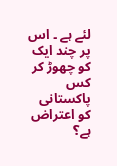لئے ہے ۔ اس پر چند ایک کو چھوڑ کر کس پاکستانی کو اعتراض ہے؟